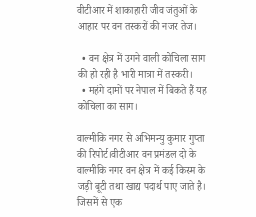वीटीआर में शाकाहारी जीव जंतुओं के आहार पर वन तस्करों की नजर तेज।

  • वन क्षेत्र में उगने वाली कोचिला साग की हो रही है भारी मात्रा में तस्करी।
  • महंगे दामों पर नेपाल में बिकते हैं यह कोचिला का साग।

वाल्मीकि नगर से अभिमन्यु कुमार गुप्ता की रिपोर्ट।वीटीआर वन प्रमंडल दो के वाल्मीकि नगर वन क्षेत्र में कई किस्म के जड़ी बूटी तथा खाद्य पदार्थ पाए जाते है। जिसमें से एक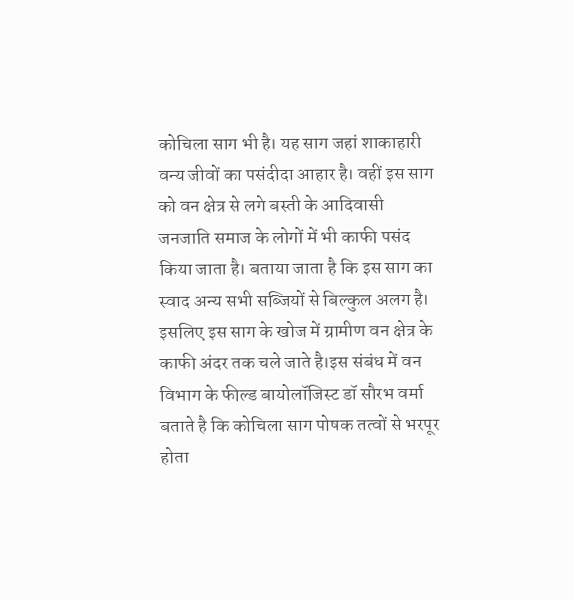कोचिला साग भी है। यह साग जहां शाकाहारी वन्य जीवों का पसंदीदा आहार है। वहीं इस साग को वन क्षेत्र से लगे बस्ती के आदिवासी जनजाति समाज के लोगों में भी काफी पसंद किया जाता है। बताया जाता है कि इस साग का स्वाद अन्य सभी सब्जियों से बिल्कुल अलग है। इसलिए इस साग के खोज में ग्रामीण वन क्षेत्र के काफी अंदर तक चले जाते है।इस संबंध में वन विभाग के फील्ड बायोलॉजिस्ट डॉ सौरभ वर्मा बताते है कि कोचिला साग पोषक तत्वों से भरपूर होता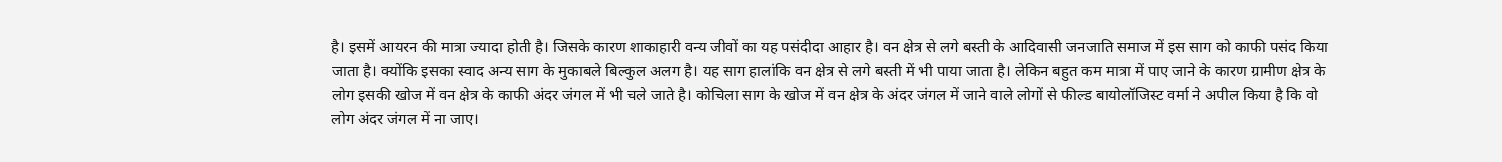है। इसमें आयरन की मात्रा ज्यादा होती है। जिसके कारण शाकाहारी वन्य जीवों का यह पसंदीदा आहार है। वन क्षेत्र से लगे बस्ती के आदिवासी जनजाति समाज में इस साग को काफी पसंद किया जाता है। क्योंकि इसका स्वाद अन्य साग के मुकाबले बिल्कुल अलग है। यह साग हालांकि वन क्षेत्र से लगे बस्ती में भी पाया जाता है। लेकिन बहुत कम मात्रा में पाए जाने के कारण ग्रामीण क्षेत्र के लोग इसकी खोज में वन क्षेत्र के काफी अंदर जंगल में भी चले जाते है। कोचिला साग के खोज में वन क्षेत्र के अंदर जंगल में जाने वाले लोगों से फील्ड बायोलॉजिस्ट वर्मा ने अपील किया है कि वो लोग अंदर जंगल में ना जाए।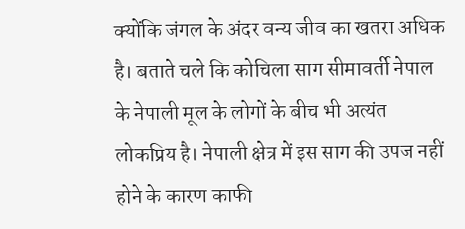क्योंकि जंगल के अंदर वन्य जीव का खतरा अधिक है। बताते चले कि कोचिला साग सीमावर्ती नेपाल के नेपाली मूल के लोगों के बीच भी अत्यंत लोकप्रिय है। नेपाली क्षेत्र में इस साग की उपज नहीं होने के कारण काफी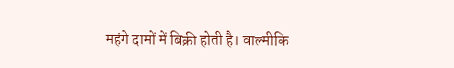महंगे दामों में बिक्री होती है। वाल्मीकि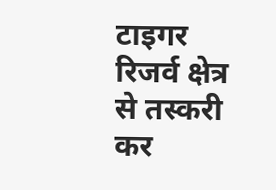टाइगर रिजर्व क्षेत्र से तस्करी कर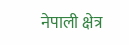नेपाली क्षेत्र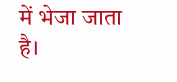में भेजा जाता है।